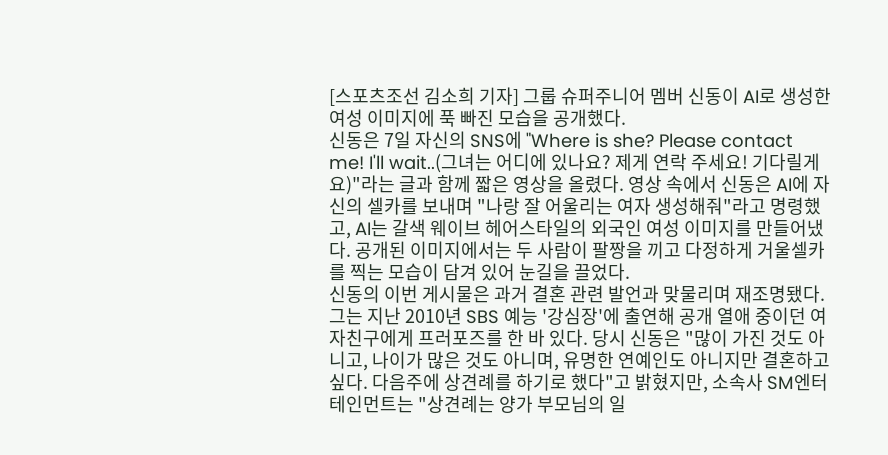[스포츠조선 김소희 기자] 그룹 슈퍼주니어 멤버 신동이 AI로 생성한 여성 이미지에 푹 빠진 모습을 공개했다.
신동은 7일 자신의 SNS에 "Where is she? Please contact me! I'll wait..(그녀는 어디에 있나요? 제게 연락 주세요! 기다릴게요)"라는 글과 함께 짧은 영상을 올렸다. 영상 속에서 신동은 AI에 자신의 셀카를 보내며 "나랑 잘 어울리는 여자 생성해줘"라고 명령했고, AI는 갈색 웨이브 헤어스타일의 외국인 여성 이미지를 만들어냈다. 공개된 이미지에서는 두 사람이 팔짱을 끼고 다정하게 거울셀카를 찍는 모습이 담겨 있어 눈길을 끌었다.
신동의 이번 게시물은 과거 결혼 관련 발언과 맞물리며 재조명됐다.
그는 지난 2010년 SBS 예능 '강심장'에 출연해 공개 열애 중이던 여자친구에게 프러포즈를 한 바 있다. 당시 신동은 "많이 가진 것도 아니고, 나이가 많은 것도 아니며, 유명한 연예인도 아니지만 결혼하고 싶다. 다음주에 상견례를 하기로 했다"고 밝혔지만, 소속사 SM엔터테인먼트는 "상견례는 양가 부모님의 일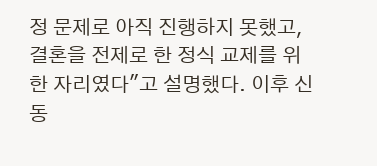정 문제로 아직 진행하지 못했고, 결혼을 전제로 한 정식 교제를 위한 자리였다"고 설명했다. 이후 신동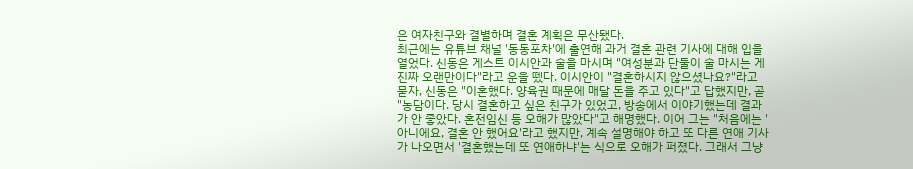은 여자친구와 결별하며 결혼 계획은 무산됐다.
최근에는 유튜브 채널 '동동포차'에 출연해 과거 결혼 관련 기사에 대해 입을 열었다. 신동은 게스트 이시안과 술을 마시며 "여성분과 단둘이 술 마시는 게 진짜 오랜만이다"라고 운을 뗐다. 이시안이 "결혼하시지 않으셨나요?"라고 묻자, 신동은 "이혼했다. 양육권 때문에 매달 돈을 주고 있다"고 답했지만, 곧 "농담이다. 당시 결혼하고 싶은 친구가 있었고, 방송에서 이야기했는데 결과가 안 좋았다. 혼전임신 등 오해가 많았다"고 해명했다. 이어 그는 "처음에는 '아니에요, 결혼 안 했어요'라고 했지만, 계속 설명해야 하고 또 다른 연애 기사가 나오면서 '결혼했는데 또 연애하냐'는 식으로 오해가 퍼졌다. 그래서 그냥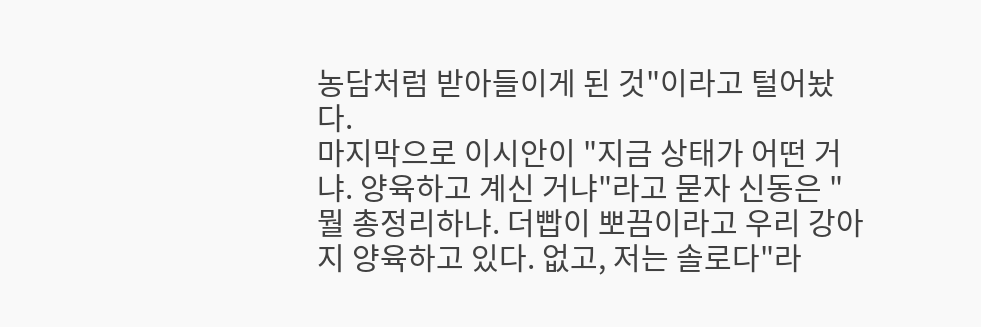농담처럼 받아들이게 된 것"이라고 털어놨다.
마지막으로 이시안이 "지금 상태가 어떤 거냐. 양육하고 계신 거냐"라고 묻자 신동은 "뭘 총정리하냐. 더빱이 뽀끔이라고 우리 강아지 양육하고 있다. 없고, 저는 솔로다"라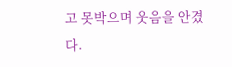고 못박으며 웃음을 안겼다.